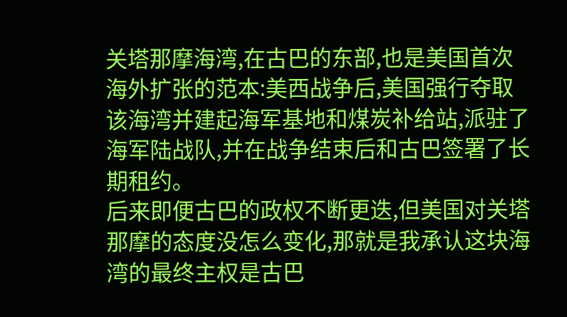关塔那摩海湾,在古巴的东部,也是美国首次海外扩张的范本:美西战争后,美国强行夺取该海湾并建起海军基地和煤炭补给站,派驻了海军陆战队,并在战争结束后和古巴签署了长期租约。
后来即便古巴的政权不断更迭,但美国对关塔那摩的态度没怎么变化,那就是我承认这块海湾的最终主权是古巴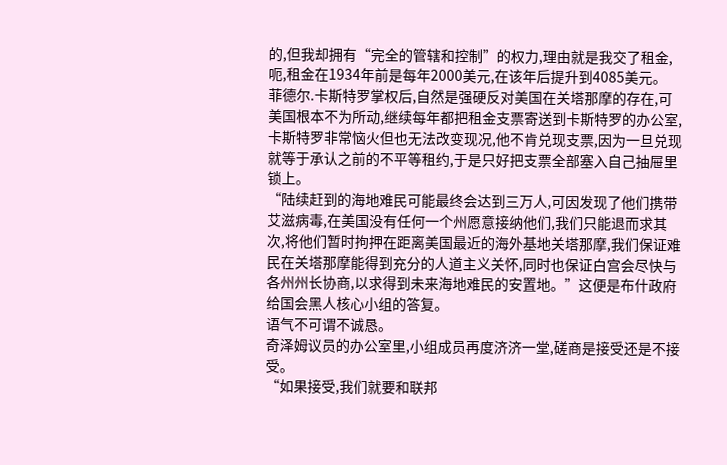的,但我却拥有“完全的管辖和控制”的权力,理由就是我交了租金,呃,租金在1934年前是每年2000美元,在该年后提升到4085美元。
菲德尔.卡斯特罗掌权后,自然是强硬反对美国在关塔那摩的存在,可美国根本不为所动,继续每年都把租金支票寄送到卡斯特罗的办公室,卡斯特罗非常恼火但也无法改变现况,他不肯兑现支票,因为一旦兑现就等于承认之前的不平等租约,于是只好把支票全部塞入自己抽屉里锁上。
“陆续赶到的海地难民可能最终会达到三万人,可因发现了他们携带艾滋病毒,在美国没有任何一个州愿意接纳他们,我们只能退而求其次,将他们暂时拘押在距离美国最近的海外基地关塔那摩,我们保证难民在关塔那摩能得到充分的人道主义关怀,同时也保证白宫会尽快与各州州长协商,以求得到未来海地难民的安置地。”这便是布什政府给国会黑人核心小组的答复。
语气不可谓不诚恳。
奇泽姆议员的办公室里,小组成员再度济济一堂,磋商是接受还是不接受。
“如果接受,我们就要和联邦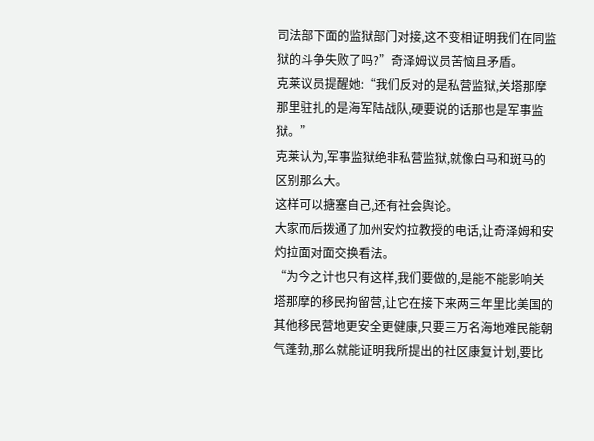司法部下面的监狱部门对接,这不变相证明我们在同监狱的斗争失败了吗?”奇泽姆议员苦恼且矛盾。
克莱议员提醒她:“我们反对的是私营监狱,关塔那摩那里驻扎的是海军陆战队,硬要说的话那也是军事监狱。”
克莱认为,军事监狱绝非私营监狱,就像白马和斑马的区别那么大。
这样可以搪塞自己,还有社会舆论。
大家而后拨通了加州安灼拉教授的电话,让奇泽姆和安灼拉面对面交换看法。
“为今之计也只有这样,我们要做的,是能不能影响关塔那摩的移民拘留营,让它在接下来两三年里比美国的其他移民营地更安全更健康,只要三万名海地难民能朝气蓬勃,那么就能证明我所提出的社区康复计划,要比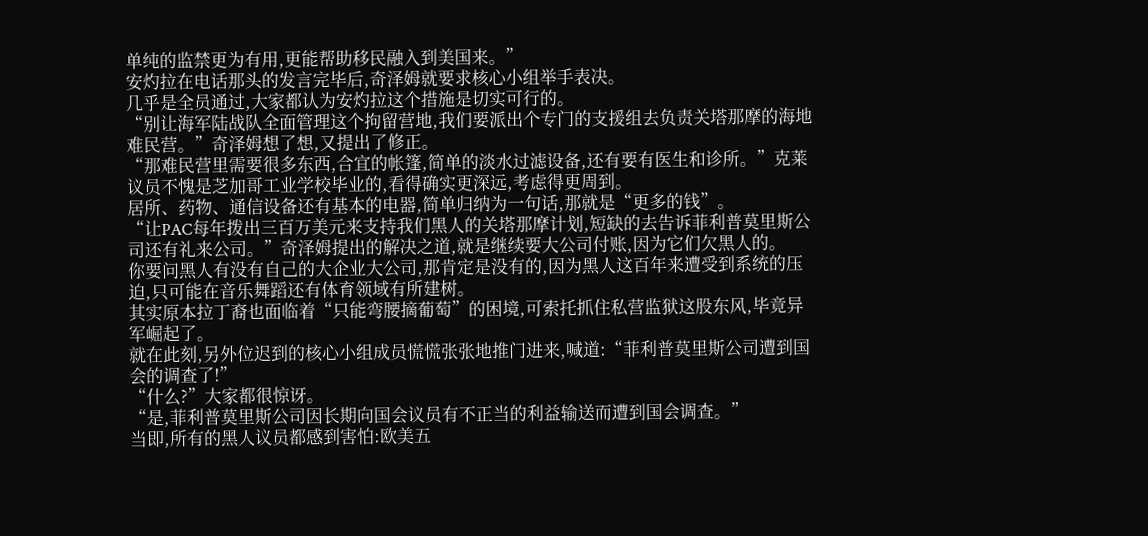单纯的监禁更为有用,更能帮助移民融入到美国来。”
安灼拉在电话那头的发言完毕后,奇泽姆就要求核心小组举手表决。
几乎是全员通过,大家都认为安灼拉这个措施是切实可行的。
“别让海军陆战队全面管理这个拘留营地,我们要派出个专门的支援组去负责关塔那摩的海地难民营。”奇泽姆想了想,又提出了修正。
“那难民营里需要很多东西,合宜的帐篷,简单的淡水过滤设备,还有要有医生和诊所。”克莱议员不愧是芝加哥工业学校毕业的,看得确实更深远,考虑得更周到。
居所、药物、通信设备还有基本的电器,简单归纳为一句话,那就是“更多的钱”。
“让PAC每年拨出三百万美元来支持我们黑人的关塔那摩计划,短缺的去告诉菲利普莫里斯公司还有礼来公司。”奇泽姆提出的解决之道,就是继续要大公司付账,因为它们欠黑人的。
你要问黑人有没有自己的大企业大公司,那肯定是没有的,因为黑人这百年来遭受到系统的压迫,只可能在音乐舞蹈还有体育领域有所建树。
其实原本拉丁裔也面临着“只能弯腰摘葡萄”的困境,可索托抓住私营监狱这股东风,毕竟异军崛起了。
就在此刻,另外位迟到的核心小组成员慌慌张张地推门进来,喊道:“菲利普莫里斯公司遭到国会的调查了!”
“什么?”大家都很惊讶。
“是,菲利普莫里斯公司因长期向国会议员有不正当的利益输送而遭到国会调查。”
当即,所有的黑人议员都感到害怕:欧美五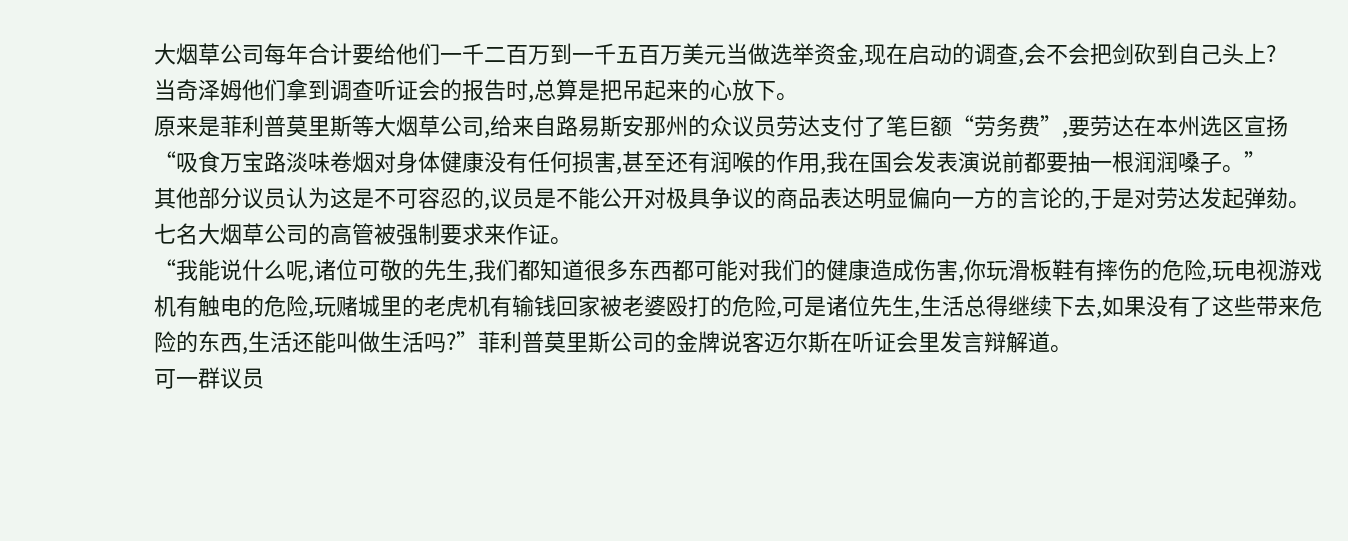大烟草公司每年合计要给他们一千二百万到一千五百万美元当做选举资金,现在启动的调查,会不会把剑砍到自己头上?
当奇泽姆他们拿到调查听证会的报告时,总算是把吊起来的心放下。
原来是菲利普莫里斯等大烟草公司,给来自路易斯安那州的众议员劳达支付了笔巨额“劳务费”,要劳达在本州选区宣扬“吸食万宝路淡味卷烟对身体健康没有任何损害,甚至还有润喉的作用,我在国会发表演说前都要抽一根润润嗓子。”
其他部分议员认为这是不可容忍的,议员是不能公开对极具争议的商品表达明显偏向一方的言论的,于是对劳达发起弹劾。
七名大烟草公司的高管被强制要求来作证。
“我能说什么呢,诸位可敬的先生,我们都知道很多东西都可能对我们的健康造成伤害,你玩滑板鞋有摔伤的危险,玩电视游戏机有触电的危险,玩赌城里的老虎机有输钱回家被老婆殴打的危险,可是诸位先生,生活总得继续下去,如果没有了这些带来危险的东西,生活还能叫做生活吗?”菲利普莫里斯公司的金牌说客迈尔斯在听证会里发言辩解道。
可一群议员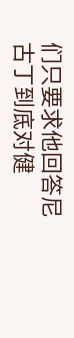们只要求他回答尼古丁到底对健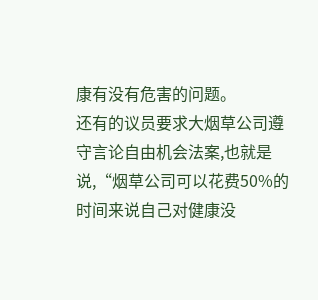康有没有危害的问题。
还有的议员要求大烟草公司遵守言论自由机会法案,也就是说,“烟草公司可以花费50%的时间来说自己对健康没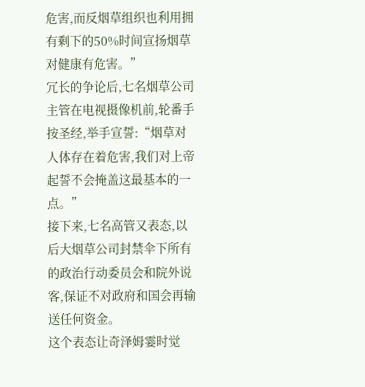危害,而反烟草组织也利用拥有剩下的50%时间宣扬烟草对健康有危害。”
冗长的争论后,七名烟草公司主管在电视摄像机前,轮番手按圣经,举手宣誓:“烟草对人体存在着危害,我们对上帝起誓不会掩盖这最基本的一点。”
接下来,七名高管又表态,以后大烟草公司封禁伞下所有的政治行动委员会和院外说客,保证不对政府和国会再输送任何资金。
这个表态让奇泽姆霎时觉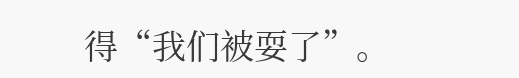得“我们被耍了”。